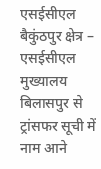एसईसीएल बैकुंठपुर क्षेत्र – एसईसीएल मुख्यालय बिलासपुर से ट्रांसफर सूची में नाम आने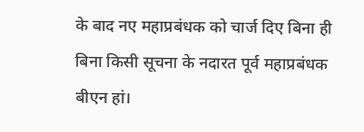के बाद नए महाप्रबंधक को चार्ज दिए बिना ही बिना किसी सूचना के नदारत पूर्व महाप्रबंधक बीएन हां।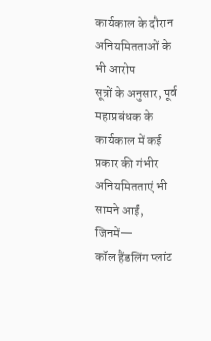कार्यकाल के दौरान अनियमितताओं के भी आरोप
सूत्रों के अनुसार, पूर्व महाप्रबंधक के कार्यकाल में कई प्रकार की गंभीर अनियमितताएं भी सामने आईं, जिनमें—
कॉल हैंडलिंग प्लांट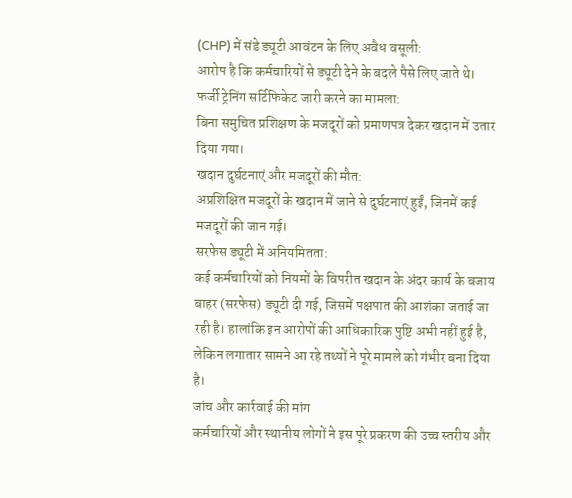(CHP) में संडे ड्यूटी आवंटन के लिए अवैध वसूली:
आरोप है कि कर्मचारियों से ड्यूटी देने के बदले पैसे लिए जाते थे।
फर्जी ट्रेनिंग सर्टिफिकेट जारी करने का मामला:
बिना समुचित प्रशिक्षण के मजदूरों को प्रमाणपत्र देकर खदान में उतार दिया गया।
खदान दुर्घटनाएं और मजदूरों की मौत:
अप्रशिक्षित मजदूरों के खदान में जाने से दुर्घटनाएं हुईं, जिनमें कई मजदूरों की जान गई।
सरफेस ड्यूटी में अनियमितता:
कई कर्मचारियों को नियमों के विपरीत खदान के अंदर कार्य के बजाय बाहर (सरफेस) ड्यूटी दी गई, जिसमें पक्षपात की आशंका जताई जा रही है। हालांकि इन आरोपों की आधिकारिक पुष्टि अभी नहीं हुई है, लेकिन लगातार सामने आ रहे तथ्यों ने पूरे मामले को गंभीर बना दिया है।
जांच और कार्रवाई की मांग
कर्मचारियों और स्थानीय लोगों ने इस पूरे प्रकरण की उच्च स्तरीय और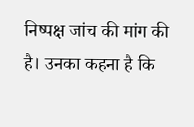निष्पक्ष जांच की मांग की है। उनका कहना है कि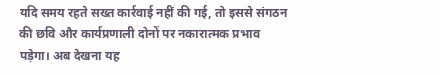यदि समय रहते सख्त कार्रवाई नहीं की गई, तो इससे संगठन की छवि और कार्यप्रणाली दोनों पर नकारात्मक प्रभाव पड़ेगा। अब देखना यह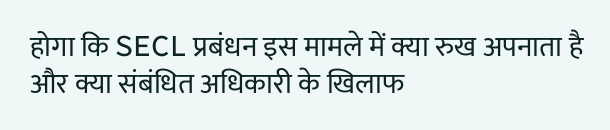होगा कि SECL प्रबंधन इस मामले में क्या रुख अपनाता है और क्या संबंधित अधिकारी के खिलाफ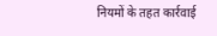नियमों के तहत कार्रवाई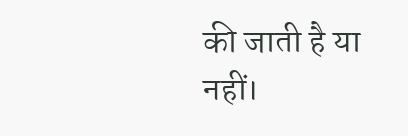की जाती है या नहीं।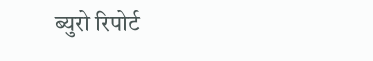ब्युरो रिपोर्ट